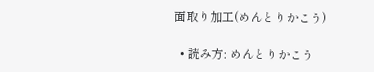面取り加工(めんとりかこう)

  • 読み方: めんとりかこう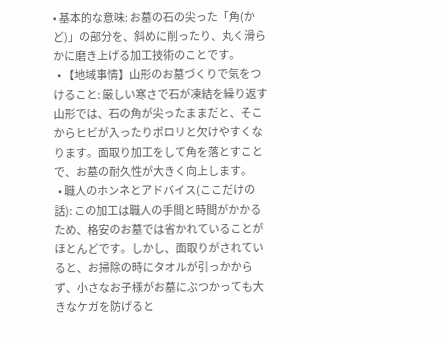• 基本的な意味: お墓の石の尖った「角(かど)」の部分を、斜めに削ったり、丸く滑らかに磨き上げる加工技術のことです。
  • 【地域事情】山形のお墓づくりで気をつけること: 厳しい寒さで石が凍結を繰り返す山形では、石の角が尖ったままだと、そこからヒビが入ったりポロリと欠けやすくなります。面取り加工をして角を落とすことで、お墓の耐久性が大きく向上します。
  • 職人のホンネとアドバイス(ここだけの話): この加工は職人の手間と時間がかかるため、格安のお墓では省かれていることがほとんどです。しかし、面取りがされていると、お掃除の時にタオルが引っかからず、小さなお子様がお墓にぶつかっても大きなケガを防げると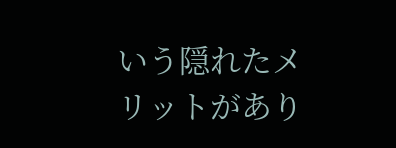いう隠れたメリットがあり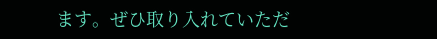ます。ぜひ取り入れていただ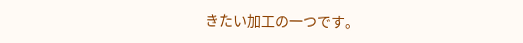きたい加工の一つです。